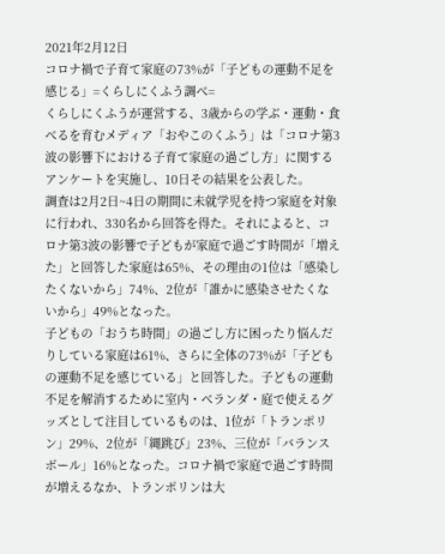2021年2月12日
コロナ禍で子育て家庭の73%が「子どもの運動不足を感じる」=くらしにくふう調べ=
くらしにくふうが運営する、3歳からの学ぶ・運動・食べるを育むメディア「おやこのくふう」は「コロナ第3波の影響下における子育て家庭の過ごし方」に関するアンケートを実施し、10日その結果を公表した。
調査は2月2日~4日の期間に未就学児を持つ家庭を対象に行われ、330名から回答を得た。それによると、コロナ第3波の影響で子どもが家庭で過ごす時間が「増えた」と回答した家庭は65%、その理由の1位は「感染したくないから」74%、2位が「誰かに感染させたくないから」49%となった。
子どもの「おうち時間」の過ごし方に困ったり悩んだりしている家庭は61%、さらに全体の73%が「子どもの運動不足を感じている」と回答した。子どもの運動不足を解消するために室内・ベランダ・庭で使えるグッズとして注目しているものは、1位が「トランポリン」29%、2位が「縄跳び」23%、三位が「バランスボール」16%となった。コロナ禍で家庭で過ごす時間が増えるなか、トランポリンは大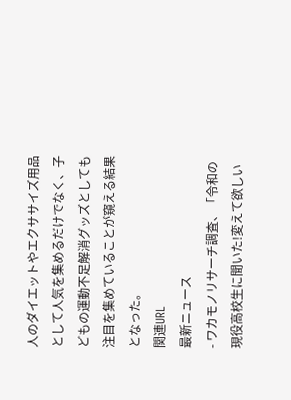人のダイエットやエクササイズ用品として人気を集めるだけでなく、子どもの運動不足解消グッズとしても注目を集めていることが窺える結果となった。
関連URL
最新ニュース
- ワカモノリサーチ調査、「令和の現役高校生に聞いた!変えて欲しい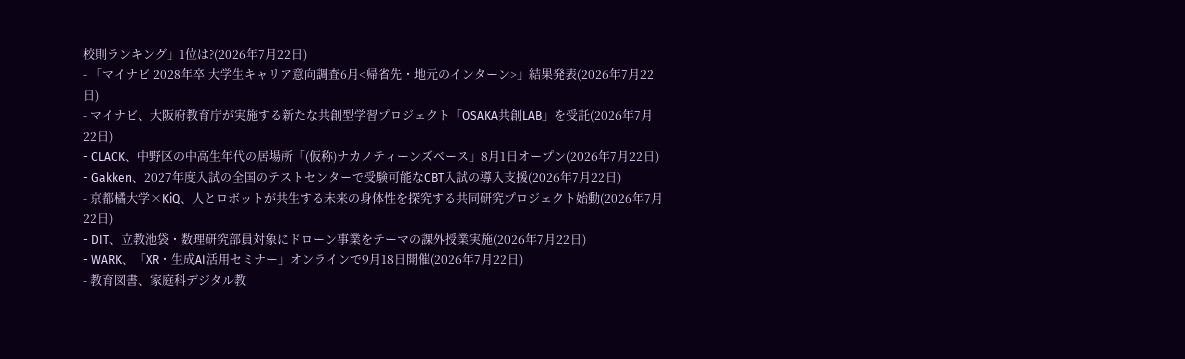校則ランキング」1位は?(2026年7月22日)
- 「マイナビ 2028年卒 大学生キャリア意向調査6月<帰省先・地元のインターン>」結果発表(2026年7月22日)
- マイナビ、大阪府教育庁が実施する新たな共創型学習プロジェクト「OSAKA共創LAB」を受託(2026年7月22日)
- CLACK、中野区の中高生年代の居場所「(仮称)ナカノティーンズベース」8月1日オープン(2026年7月22日)
- Gakken、2027年度入試の全国のテストセンターで受験可能なCBT入試の導入支援(2026年7月22日)
- 京都橘大学×KiQ、人とロボットが共生する未来の身体性を探究する共同研究プロジェクト始動(2026年7月22日)
- DIT、立教池袋・数理研究部員対象にドローン事業をテーマの課外授業実施(2026年7月22日)
- WARK、「XR・生成AI活用セミナー」オンラインで9月18日開催(2026年7月22日)
- 教育図書、家庭科デジタル教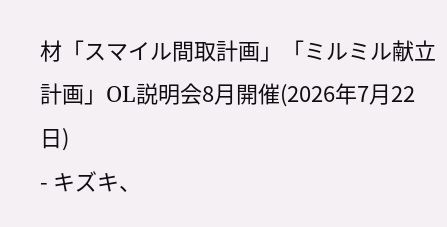材「スマイル間取計画」「ミルミル献立計画」OL説明会8月開催(2026年7月22日)
- キズキ、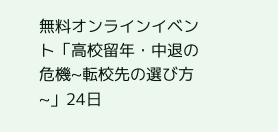無料オンラインイベント「高校留年・中退の危機~転校先の選び方~」24日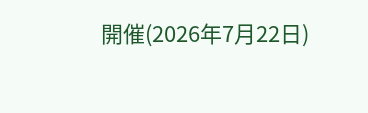開催(2026年7月22日)